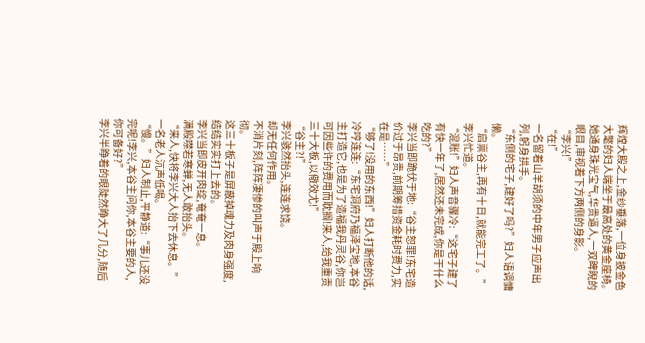辉煌大殿之上,金纱垂落,一位身披金色大氅的妇人端坐于最高处的黄金座椅。
她通身珠光宝气,华贵逼人,一双睥睨的眼目,审视着下方两侧的身影。
“李兴!”
“在!”
一名留着山羊胡须的中年男子应声出列,躬身拱手。
“东侧的宅子,建好了吗?”妇人语调慵懒。
“启禀谷主,再有十日,就能完工了。”李兴忙道。
“混账!”妇人声音骤冷:“这宅子建了有快一年了,居然还未完成,你是干什么吃的?”
李兴当即跪伏于地:“谷主恕罪!东宅造价过于昂贵,前期筹措资金耗时费力,实在是……”
“够了!没用的东西!”妇人打断他的话,冷哼连连:“东宅洞府乃福泽宝地,本谷主打造它,也是为了造福我丹灵谷,你岂可因些许的费用而耽搁!来人,给我重责三十大板,以儆效尤!”
“谷主?!”
李兴骇然抬头,连连求饶。
却无任何作用。
不消片刻,阵阵凄惨的叫声于殿上响彻。
这三十板子是屏蔽掉魂力及肉身强度,结结实实打上去的。
李兴当即皮开肉绽,奄奄一息。
满殿噤若寒蝉,无人敢抬头。
“来人,快将李兴大人抬下去休息。”一名老人沉声低喝。
“慢。”妇人制止,平静道:“事儿还没完呢!李兴,本谷主问你,本谷主要的人,你可备好?”
李兴半睁着的眼陡然睁大了几分,随后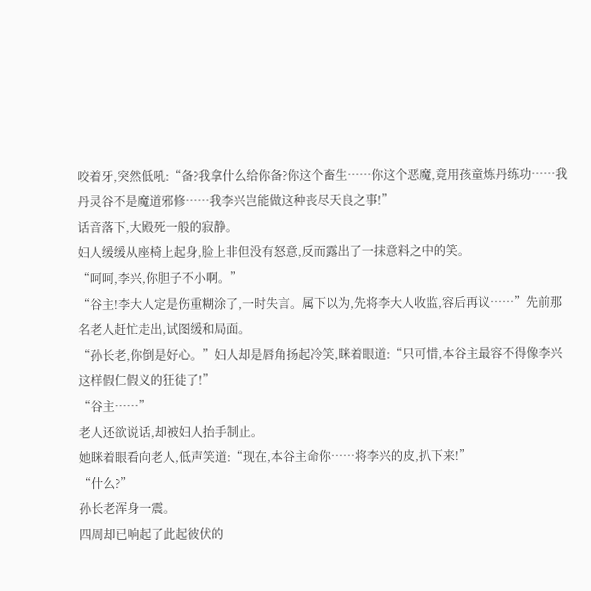咬着牙,突然低吼:“备?我拿什么给你备?你这个畜生……你这个恶魔,竟用孩童炼丹练功……我丹灵谷不是魔道邪修……我李兴岂能做这种丧尽天良之事!”
话音落下,大殿死一般的寂静。
妇人缓缓从座椅上起身,脸上非但没有怒意,反而露出了一抹意料之中的笑。
“呵呵,李兴,你胆子不小啊。”
“谷主!李大人定是伤重糊涂了,一时失言。属下以为,先将李大人收监,容后再议……”先前那名老人赶忙走出,试图缓和局面。
“孙长老,你倒是好心。”妇人却是唇角扬起冷笑,眯着眼道:“只可惜,本谷主最容不得像李兴这样假仁假义的狂徒了!”
“谷主……”
老人还欲说话,却被妇人抬手制止。
她眯着眼看向老人,低声笑道:“现在,本谷主命你……将李兴的皮,扒下来!”
“什么?”
孙长老浑身一震。
四周却已响起了此起彼伏的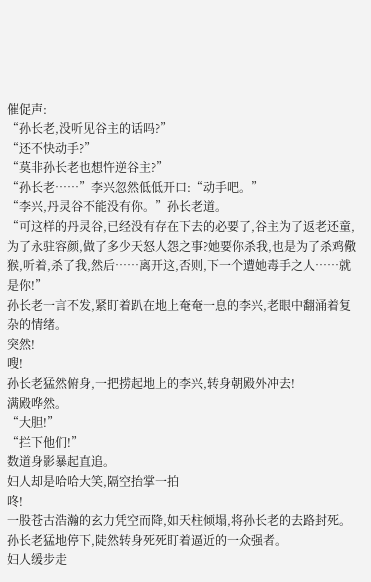催促声:
“孙长老,没听见谷主的话吗?”
“还不快动手?”
“莫非孙长老也想忤逆谷主?”
“孙长老……”李兴忽然低低开口:“动手吧。”
“李兴,丹灵谷不能没有你。”孙长老道。
“可这样的丹灵谷,已经没有存在下去的必要了,谷主为了返老还童,为了永驻容颜,做了多少天怒人怨之事?她要你杀我,也是为了杀鸡儆猴,听着,杀了我,然后……离开这,否则,下一个遭她毒手之人……就是你!”
孙长老一言不发,紧盯着趴在地上奄奄一息的李兴,老眼中翻涌着复杂的情绪。
突然!
嗖!
孙长老猛然俯身,一把捞起地上的李兴,转身朝殿外冲去!
满殿哗然。
“大胆!”
“拦下他们!”
数道身影暴起直追。
妇人却是哈哈大笑,隔空抬掌一拍
咚!
一股苍古浩瀚的玄力凭空而降,如天柱倾塌,将孙长老的去路封死。
孙长老猛地停下,陡然转身死死盯着逼近的一众强者。
妇人缓步走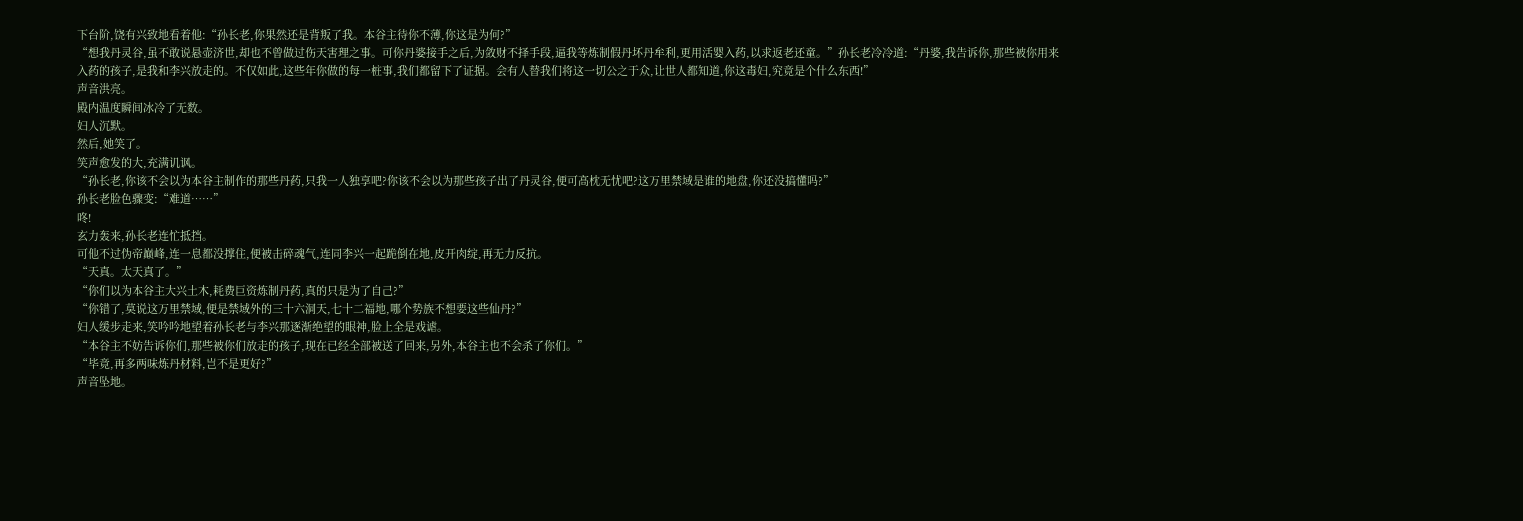下台阶,饶有兴致地看着他:“孙长老,你果然还是背叛了我。本谷主待你不薄,你这是为何?”
“想我丹灵谷,虽不敢说悬壶济世,却也不曾做过伤天害理之事。可你丹婆接手之后,为敛财不择手段,逼我等炼制假丹坏丹牟利,更用活婴入药,以求返老还童。”孙长老冷冷道:“丹婆,我告诉你,那些被你用来入药的孩子,是我和李兴放走的。不仅如此,这些年你做的每一桩事,我们都留下了证据。会有人替我们将这一切公之于众,让世人都知道,你这毒妇,究竟是个什么东西!”
声音洪亮。
殿内温度瞬间冰冷了无数。
妇人沉默。
然后,她笑了。
笑声愈发的大,充满讥讽。
“孙长老,你该不会以为本谷主制作的那些丹药,只我一人独享吧?你该不会以为那些孩子出了丹灵谷,便可高枕无忧吧?这万里禁域是谁的地盘,你还没搞懂吗?”
孙长老脸色骤变:“难道……”
咚!
玄力轰来,孙长老连忙抵挡。
可他不过伪帝巅峰,连一息都没撑住,便被击碎魂气,连同李兴一起跪倒在地,皮开肉绽,再无力反抗。
“天真。太天真了。”
“你们以为本谷主大兴土木,耗费巨资炼制丹药,真的只是为了自己?”
“你错了,莫说这万里禁域,便是禁域外的三十六洞天,七十二福地,哪个势族不想要这些仙丹?”
妇人缓步走来,笑吟吟地望着孙长老与李兴那逐渐绝望的眼神,脸上全是戏谑。
“本谷主不妨告诉你们,那些被你们放走的孩子,现在已经全部被送了回来,另外,本谷主也不会杀了你们。”
“毕竟,再多两味炼丹材料,岂不是更好?”
声音坠地。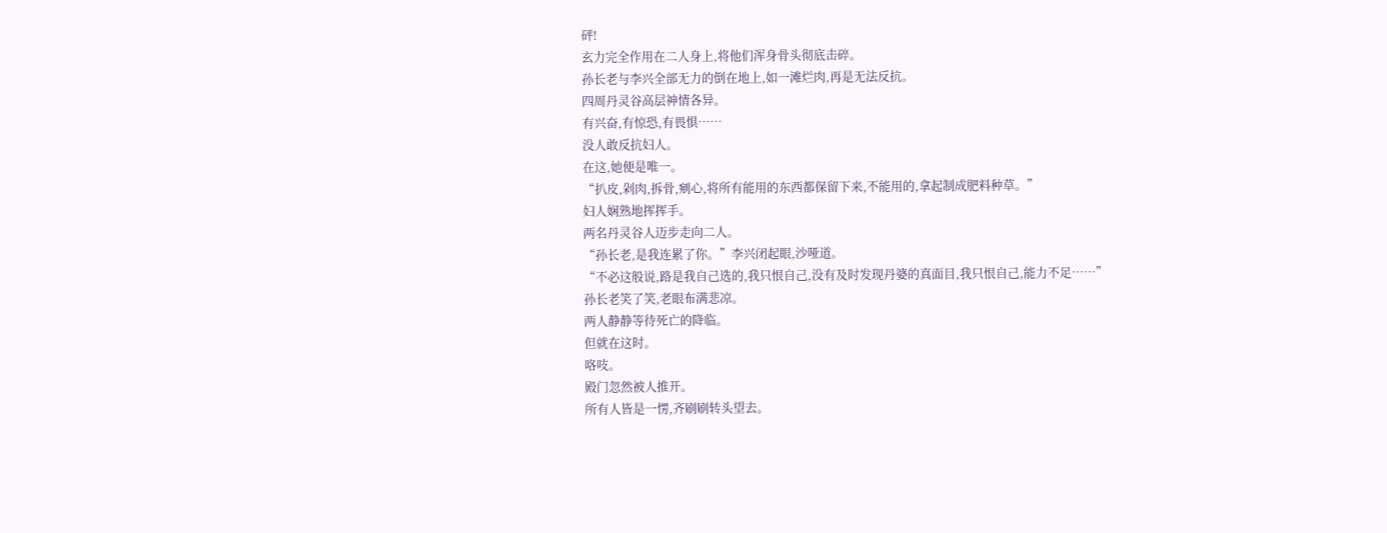砰!
玄力完全作用在二人身上,将他们浑身骨头彻底击碎。
孙长老与李兴全部无力的倒在地上,如一滩烂肉,再是无法反抗。
四周丹灵谷高层神情各异。
有兴奋,有惊恐,有畏惧……
没人敢反抗妇人。
在这,她便是唯一。
“扒皮,剁肉,拆骨,剜心,将所有能用的东西都保留下来,不能用的,拿起制成肥料种草。”
妇人娴熟地挥挥手。
两名丹灵谷人迈步走向二人。
“孙长老,是我连累了你。”李兴闭起眼,沙哑道。
“不必这般说,路是我自己选的,我只恨自己,没有及时发现丹婆的真面目,我只恨自己,能力不足……”
孙长老笑了笑,老眼布满悲凉。
两人静静等待死亡的降临。
但就在这时。
咯吱。
殿门忽然被人推开。
所有人皆是一愣,齐刷刷转头望去。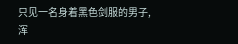只见一名身着黑色剑服的男子,浑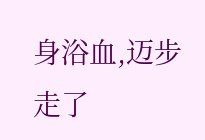身浴血,迈步走了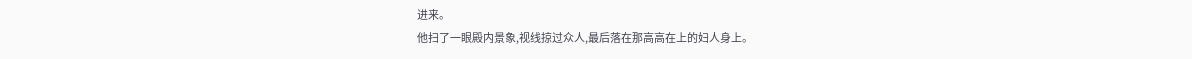进来。
他扫了一眼殿内景象,视线掠过众人,最后落在那高高在上的妇人身上。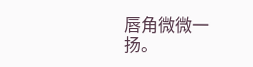唇角微微一扬。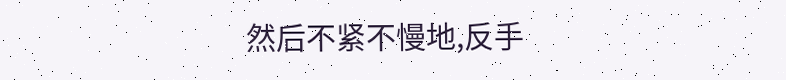然后不紧不慢地,反手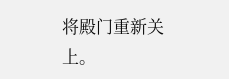将殿门重新关上。